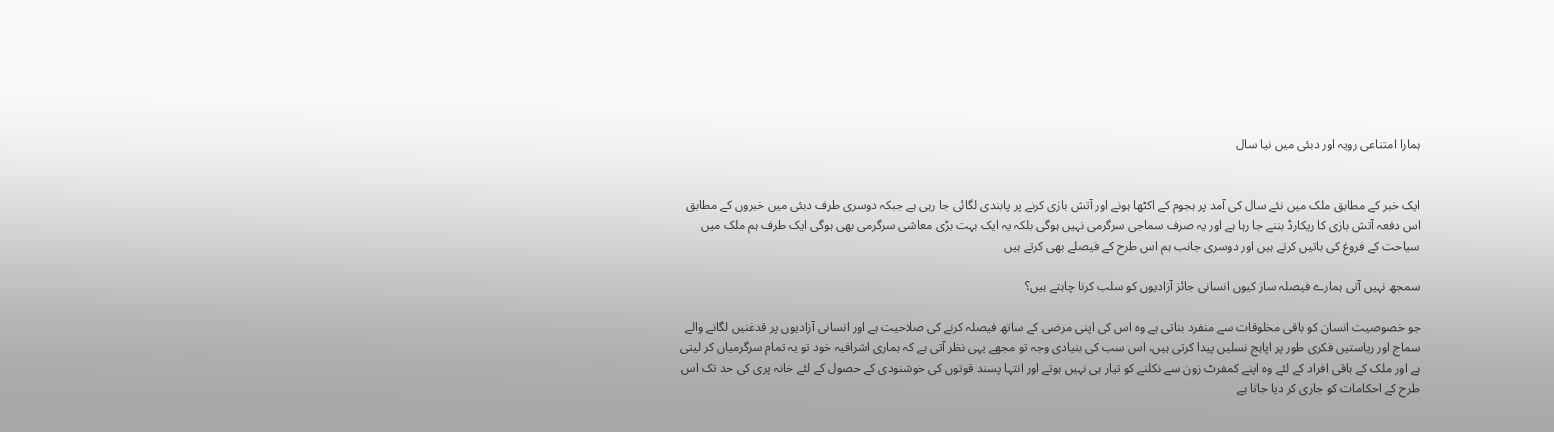ہمارا امتناعی رویہ اور دبئی میں نیا سال


ایک خبر کے مطابق ملک میں نئے سال کی آمد پر ہجوم کے اکٹھا ہونے اور آتش بازی کرنے پر پابندی لگائی جا رہی ہے جبکہ دوسری طرف دبئی میں خبروں کے مطابق اس دفعہ آتش بازی کا ریکارڈ بننے جا رہا ہے اور یہ صرف سماجی سرگرمی نہیں ہوگی بلکہ یہ ایک بہت بڑی معاشی سرگرمی بھی ہوگی ایک طرف ہم ملک میں سیاحت کے فروغ کی باتیں کرتے ہیں اور دوسری جانب ہم اس طرح کے فیصلے بھی کرتے ہیں

سمجھ نہیں آتی ہمارے فیصلہ ساز کیوں انسانی جائز آزادیوں کو سلب کرنا چاہتے ہیں؟

جو خصوصیت انسان کو باقی مخلوقات سے منفرد بناتی ہے وہ اس کی اپنی مرضی کے ساتھ فیصلہ کرنے کی صلاحیت ہے اور انسانی آزادیوں پر قدغنیں لگانے والے سماج اور ریاستیں فکری طور پر اپاہج نسلیں پیدا کرتی ہیں، اس سب کی بنیادی وجہ تو مجھے یہی نظر آتی ہے کہ ہماری اشرافیہ خود تو یہ تمام سرگرمیاں کر لیتی ہے اور ملک کے باقی افراد کے لئے وہ اپنے کمفرٹ زون سے نکلنے کو تیار ہی نہیں ہوتے اور انتہا پسند قوتوں کی خوشنودی کے حصول کے لئے خانہ پری کی حد تک اس طرح کے احکامات کو جاری کر دیا جاتا ہے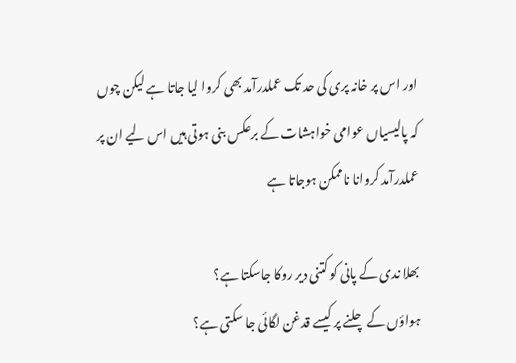اور اس پر خانہ پری کی حد تک عملدرآمد بھی کروا لیا جاتا ہے لیکن چوں کہ پالیسیاں عوامی خواہشات کے برعکس بنی ہوتی ہیں اس لیے ان پر عملدرآمد کروانا ناممکن ہوجاتا ہے

بھلا ندی کے پانی کو کتنی دیر روکا جاسکتا ہے؟
ہواؤں کے چلنے پر کیسے قدغن لگائی جا سکتی ہے؟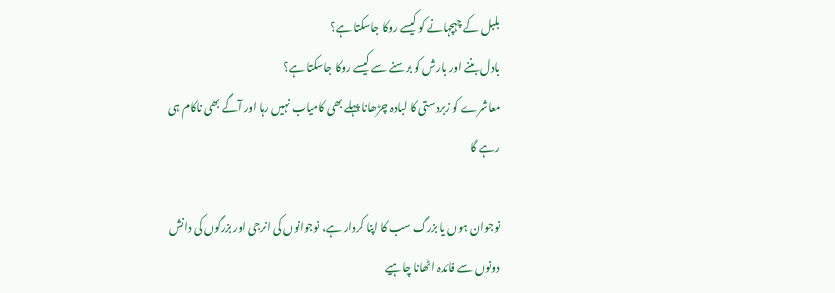بلبل کے چہچہانے کو کیسے روکا جاسکتا ہے؟
بادل بننے اور بارش کو برسنے سے کیسے روکا جاسکتا ہے؟
معاشرے کو زبردستی کا لبادہ چڑھانا پہلے بھی کامیاب نہیں رہا اور آگے بھی ناکام ہی رہے گا

نوجوان ہوں یا بزرگ سب کا اپنا کردار ہے، نوجوانوں کی انرجی اور بزرگوں کی دانش دونوں سے فائدہ اٹھانا چاہیے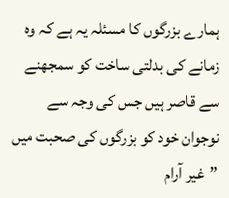ہمارے بزرگوں کا مسئلہ یہ ہے کہ وہ زمانے کی بدلتی ساخت کو سمجھنے سے قاصر ہیں جس کی وجہ سے نوجوان خود کو بزرگوں کی صحبت میں ”غیر آرام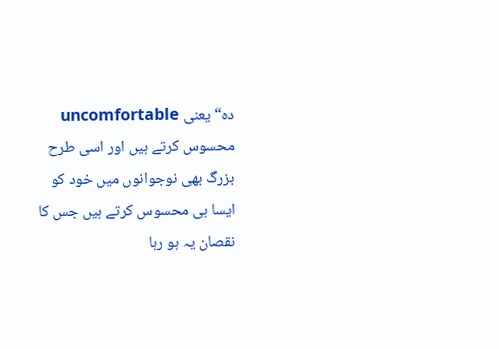دہ“ یعنی uncomfortable محسوس کرتے ہیں اور اسی طرح بزرگ بھی نوجوانوں میں خود کو ایسا ہی محسوس کرتے ہیں جس کا نقصان یہ ہو رہا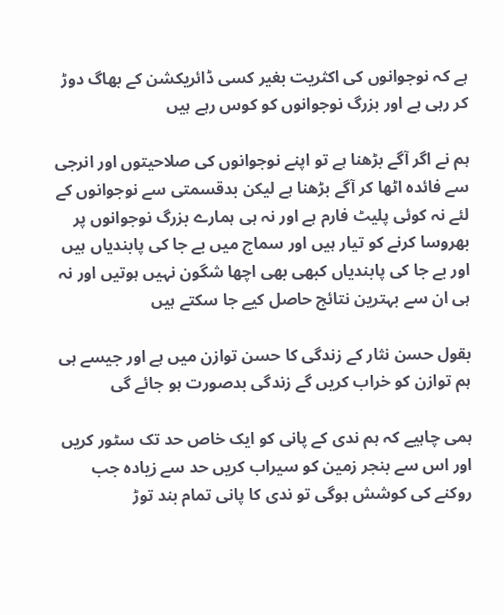ہے کہ نوجوانوں کی اکثریت بغیر کسی ڈائریکشن کے بھاگ دوڑ کر رہی ہے اور بزرگ نوجوانوں کو کوس رہے ہیں

ہم نے اگر آگے بڑھنا ہے تو اپنے نوجوانوں کی صلاحیتوں اور انرجی سے فائدہ اٹھا کر آگے بڑھنا ہے لیکن بدقسمتی سے نوجوانوں کے لئے نہ کوئی پلیٹ فارم ہے اور نہ ہی ہمارے بزرگ نوجوانوں پر بھروسا کرنے کو تیار ہیں اور سماج میں بے جا کی پابندیاں ہیں اور بے جا کی پابندیاں کبھی بھی اچھا شگون نہیں ہوتیں اور نہ ہی ان سے بہترین نتائج حاصل کیے جا سکتے ہیں

بقول حسن نثار کے زندگی کا حسن توازن میں ہے اور جیسے ہی ہم توازن کو خراب کریں گے زندگی بدصورت ہو جائے گی

ہمی چاہیے کہ ہم ندی کے پانی کو ایک خاص حد تک سٹور کریں اور اس سے بنجر زمین کو سیراب کریں حد سے زیادہ جب روکنے کی کوشش ہوگی تو ندی کا پانی تمام بند توڑ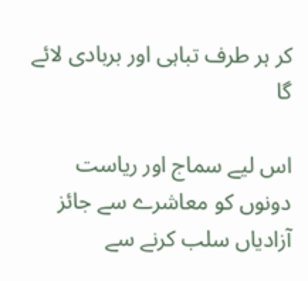کر ہر طرف تباہی اور بربادی لائے گا

اس لیے سماج اور ریاست دونوں کو معاشرے سے جائز آزادیاں سلب کرنے سے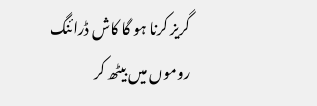گریز کرنا ہو گا کاش ڈرائنگ روموں میں بیٹھ کر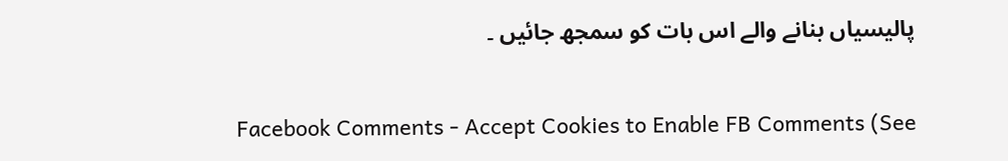پالیسیاں بنانے والے اس بات کو سمجھ جائیں ۔


Facebook Comments - Accept Cookies to Enable FB Comments (See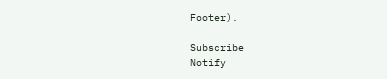Footer).

Subscribe
Notify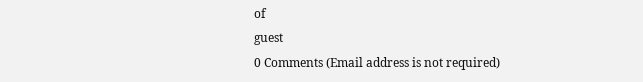of
guest
0 Comments (Email address is not required)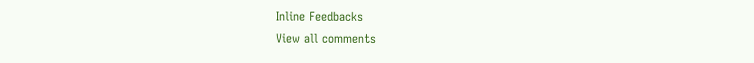Inline Feedbacks
View all comments